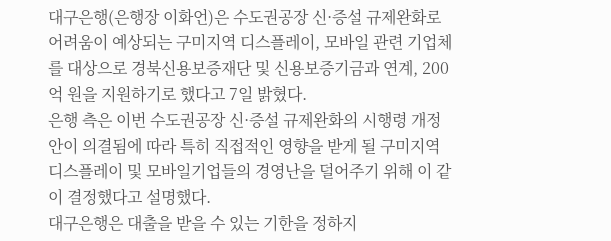대구은행(은행장 이화언)은 수도권공장 신·증설 규제완화로 어려움이 예상되는 구미지역 디스플레이, 모바일 관련 기업체를 대상으로 경북신용보증재단 및 신용보증기금과 연계, 200억 원을 지원하기로 했다고 7일 밝혔다.
은행 측은 이번 수도권공장 신·증설 규제완화의 시행령 개정안이 의결됨에 따라 특히 직접적인 영향을 받게 될 구미지역 디스플레이 및 모바일기업들의 경영난을 덜어주기 위해 이 같이 결정했다고 설명했다.
대구은행은 대출을 받을 수 있는 기한을 정하지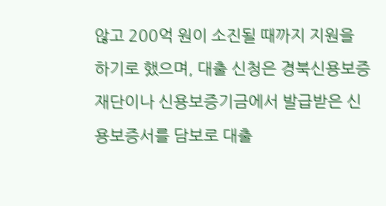않고 200억 원이 소진될 때까지 지원을 하기로 했으며, 대출 신청은 경북신용보증재단이나 신용보증기금에서 발급받은 신용보증서를 담보로 대출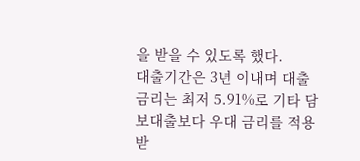을 받을 수 있도록 했다.
대출기간은 3년 이내며 대출금리는 최저 5.91%로 기타 담보대출보다 우대 금리를 적용받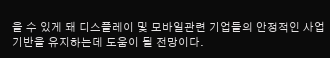을 수 있게 돼 디스플레이 및 모바일관련 기업들의 안정적인 사업기반을 유지하는데 도움이 될 전망이다.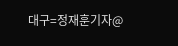대구=정재훈기자@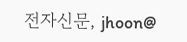전자신문, jhoon@